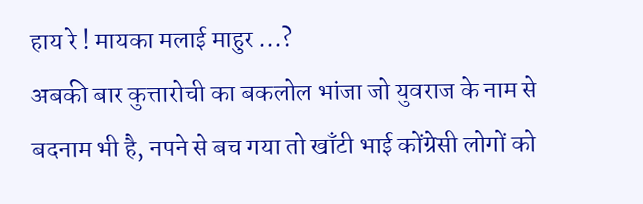हाय रे ! मायका मलाई माहुर ...?
अबकी बार कुत्तारोची का बकलोल भांजा जो युवराज के नाम से बदनाम भी है, नपने से बच गया तो खाँटी भाई कोंग्रेसी लोगों को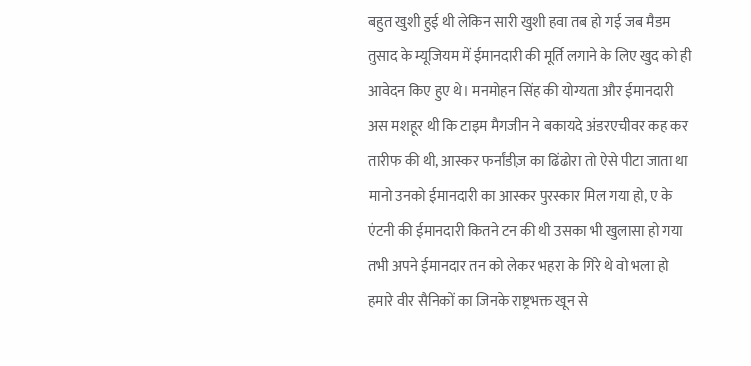बहुत खुशी हुई थी लेकिन सारी खुशी हवा तब हो गई जब मैडम तुसाद के म्यूजियम में ईमानदारी की मूर्ति लगाने के लिए खुद को ही आवेदन किए हुए थे। मनमोहन सिंह की योग्यता और ईमानदारी अस मशहूर थी कि टाइम मैगजीन ने बकायदे अंडरएचीवर कह कर तारीफ की थी, आस्कर फर्नांडीज़ का ढिंढोरा तो ऐसे पीटा जाता था मानो उनको ईमानदारी का आस्कर पुरस्कार मिल गया हो, ए के एंटनी की ईमानदारी कितने टन की थी उसका भी खुलासा हो गया तभी अपने ईमानदार तन को लेकर भहरा के गिरे थे वो भला हो हमारे वीर सैनिकों का जिनके राष्ट्रभक्त खून से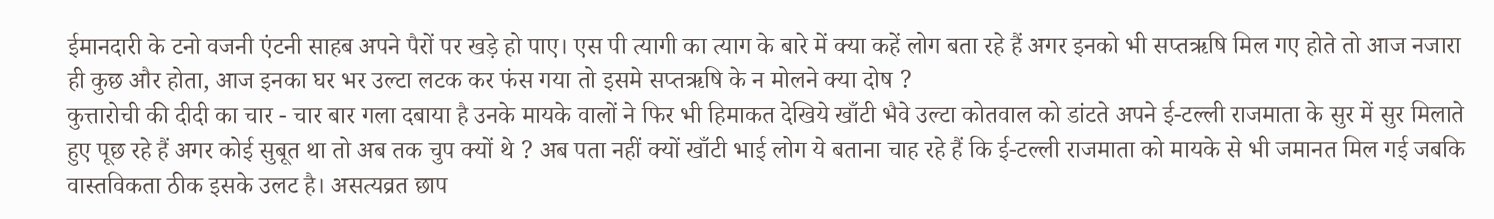ईमानदारी के टनो वजनी एंटनी साहब अपने पैरों पर खड़े हो पाए। एस पी त्यागी का त्याग के बारे में क्या कहें लोग बता रहे हैं अगर इनको भी सप्तऋषि मिल गए होते तो आज नजारा ही कुछ और होता, आज इनका घर भर उल्टा लटक कर फंस गया तो इसमे सप्तऋषि के न मोलने क्या दोष ?
कुत्तारोची की दीदी का चार - चार बार गला दबाया है उनके मायके वालों ने फिर भी हिमाकत देखिये खाँटी भैवे उल्टा कोतवाल को डांटते अपने ई-टल्ली राजमाता के सुर में सुर मिलाते हुए पूछ रहे हैं अगर कोई सुबूत था तो अब तक चुप क्यों थे ? अब पता नहीं क्यों खाँटी भाई लोग ये बताना चाह रहे हैं कि ई-टल्ली राजमाता को मायके से भी जमानत मिल गई जबकि वास्तविकता ठीक इसके उलट है। असत्यव्रत छाप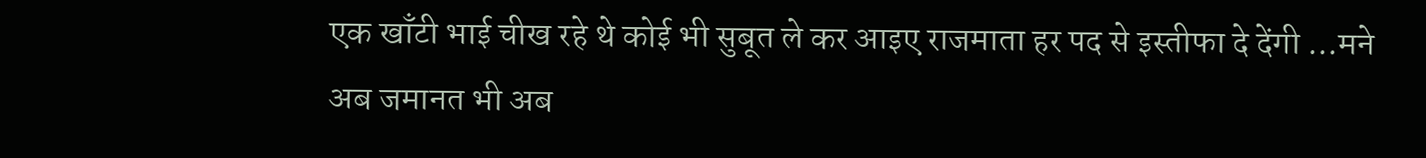एक खाँटी भाई चीख रहे थे कोई भी सुबूत ले कर आइए राजमाता हर पद से इस्तीफा दे देंगी ...मने अब जमानत भी अब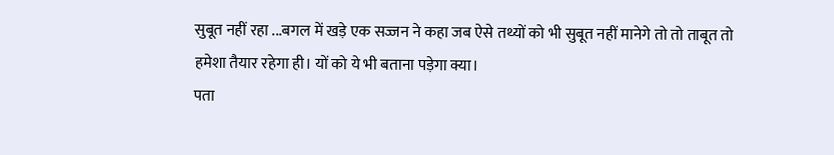सुबूत नहीं रहा ...बगल में खड़े एक सज्जन ने कहा जब ऐसे तथ्यों को भी सुबूत नहीं मानेगे तो तो ताबूत तो हमेशा तैयार रहेगा ही। यों को ये भी बताना पड़ेगा क्या।
पता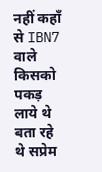नहीं कहाँ से IBN7 वाले किसको पकड़ लाये थे बता रहे थे सप्रेम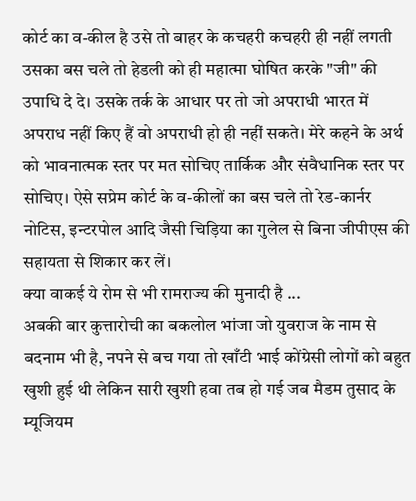कोर्ट का व-कील है उसे तो बाहर के कचहरी कचहरी ही नहीं लगती उसका बस चले तो हेडली को ही महात्मा घोषित करके "जी" की उपाधि दे दे। उसके तर्क के आधार पर तो जो अपराधी भारत में अपराध नहीं किए हैं वो अपराधी हो ही नहीं सकते। मेरे कहने के अर्थ को भावनात्मक स्तर पर मत सोचिए तार्किक और संवैधानिक स्तर पर सोचिए। ऐसे सप्रेम कोर्ट के व-कीलों का बस चले तो रेड-कार्नर नोटिस, इन्टरपोल आदि जैसी चिड़िया का गुलेल से बिना जीपीएस की सहायता से शिकार कर लें।
क्या वाकई ये रोम से भी रामराज्य की मुनादी है ...
अबकी बार कुत्तारोची का बकलोल भांजा जो युवराज के नाम से बदनाम भी है, नपने से बच गया तो खाँटी भाई कोंग्रेसी लोगों को बहुत खुशी हुई थी लेकिन सारी खुशी हवा तब हो गई जब मैडम तुसाद के म्यूजियम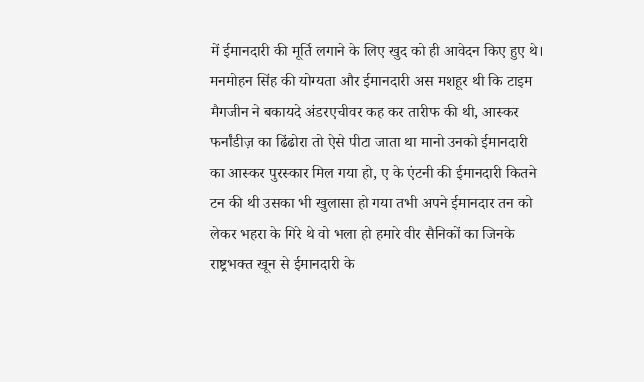में ईमानदारी की मूर्ति लगाने के लिए खुद को ही आवेदन किए हुए थे। मनमोहन सिंह की योग्यता और ईमानदारी अस मशहूर थी कि टाइम मैगजीन ने बकायदे अंडरएचीवर कह कर तारीफ की थी, आस्कर फर्नांडीज़ का ढिंढोरा तो ऐसे पीटा जाता था मानो उनको ईमानदारी का आस्कर पुरस्कार मिल गया हो, ए के एंटनी की ईमानदारी कितने टन की थी उसका भी खुलासा हो गया तभी अपने ईमानदार तन को लेकर भहरा के गिरे थे वो भला हो हमारे वीर सैनिकों का जिनके राष्ट्रभक्त खून से ईमानदारी के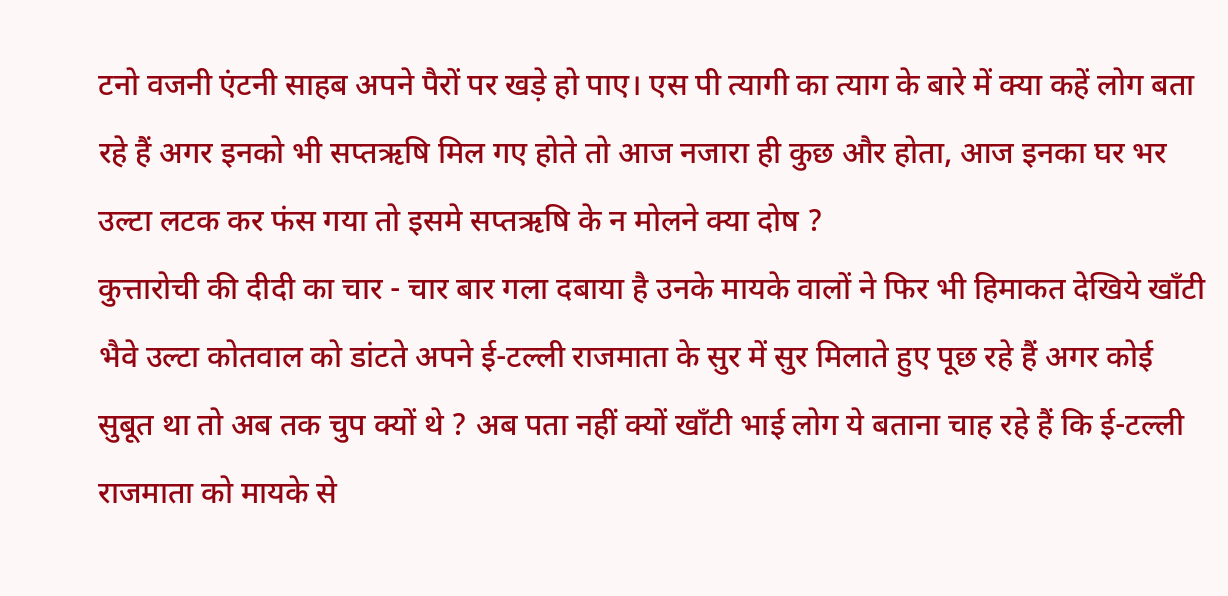टनो वजनी एंटनी साहब अपने पैरों पर खड़े हो पाए। एस पी त्यागी का त्याग के बारे में क्या कहें लोग बता रहे हैं अगर इनको भी सप्तऋषि मिल गए होते तो आज नजारा ही कुछ और होता, आज इनका घर भर उल्टा लटक कर फंस गया तो इसमे सप्तऋषि के न मोलने क्या दोष ?
कुत्तारोची की दीदी का चार - चार बार गला दबाया है उनके मायके वालों ने फिर भी हिमाकत देखिये खाँटी भैवे उल्टा कोतवाल को डांटते अपने ई-टल्ली राजमाता के सुर में सुर मिलाते हुए पूछ रहे हैं अगर कोई सुबूत था तो अब तक चुप क्यों थे ? अब पता नहीं क्यों खाँटी भाई लोग ये बताना चाह रहे हैं कि ई-टल्ली राजमाता को मायके से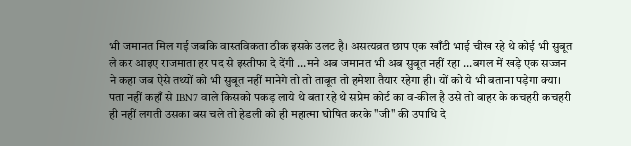भी जमानत मिल गई जबकि वास्तविकता ठीक इसके उलट है। असत्यव्रत छाप एक खाँटी भाई चीख रहे थे कोई भी सुबूत ले कर आइए राजमाता हर पद से इस्तीफा दे देंगी ...मने अब जमानत भी अब सुबूत नहीं रहा ...बगल में खड़े एक सज्जन ने कहा जब ऐसे तथ्यों को भी सुबूत नहीं मानेगे तो तो ताबूत तो हमेशा तैयार रहेगा ही। यों को ये भी बताना पड़ेगा क्या।
पता नहीं कहाँ से IBN7 वाले किसको पकड़ लाये थे बता रहे थे सप्रेम कोर्ट का व-कील है उसे तो बाहर के कचहरी कचहरी ही नहीं लगती उसका बस चले तो हेडली को ही महात्मा घोषित करके "जी" की उपाधि दे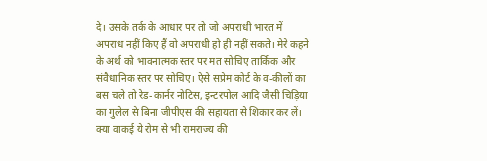दे। उसके तर्क के आधार पर तो जो अपराधी भारत में अपराध नहीं किए हैं वो अपराधी हो ही नहीं सकते। मेरे कहने के अर्थ को भावनात्मक स्तर पर मत सोचिए तार्किक और संवैधानिक स्तर पर सोचिए। ऐसे सप्रेम कोर्ट के व-कीलों का बस चले तो रेड-कार्नर नोटिस, इन्टरपोल आदि जैसी चिड़िया का गुलेल से बिना जीपीएस की सहायता से शिकार कर लें।
क्या वाकई ये रोम से भी रामराज्य की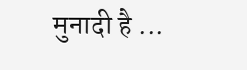मुनादी है ...